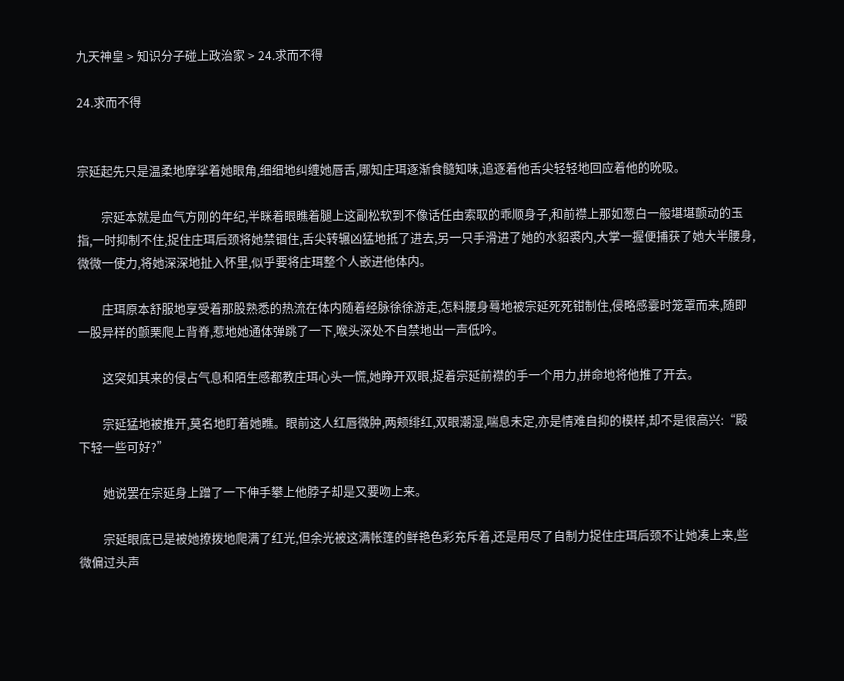九天神皇 > 知识分子碰上政治家 > 24.求而不得

24.求而不得


宗延起先只是温柔地摩挲着她眼角,细细地纠缠她唇舌,哪知庄珥逐渐食髓知味,追逐着他舌尖轻轻地回应着他的吮吸。

        宗延本就是血气方刚的年纪,半眯着眼瞧着腿上这副松软到不像话任由索取的乖顺身子,和前襟上那如葱白一般堪堪颤动的玉指,一时抑制不住,捉住庄珥后颈将她禁锢住,舌尖转辗凶猛地抵了进去,另一只手滑进了她的水貂裘内,大掌一握便捕获了她大半腰身,微微一使力,将她深深地扯入怀里,似乎要将庄珥整个人嵌进他体内。

        庄珥原本舒服地享受着那股熟悉的热流在体内随着经脉徐徐游走,怎料腰身蓦地被宗延死死钳制住,侵略感霎时笼罩而来,随即一股异样的颤栗爬上背脊,惹地她通体弹跳了一下,喉头深处不自禁地出一声低吟。

        这突如其来的侵占气息和陌生感都教庄珥心头一慌,她睁开双眼,捉着宗延前襟的手一个用力,拼命地将他推了开去。

        宗延猛地被推开,莫名地盯着她瞧。眼前这人红唇微肿,两颊绯红,双眼潮湿,喘息未定,亦是情难自抑的模样,却不是很高兴:“殿下轻一些可好?”

        她说罢在宗延身上蹭了一下伸手攀上他脖子却是又要吻上来。

        宗延眼底已是被她撩拨地爬满了红光,但余光被这满帐篷的鲜艳色彩充斥着,还是用尽了自制力捉住庄珥后颈不让她凑上来,些微偏过头声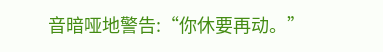音暗哑地警告:“你休要再动。”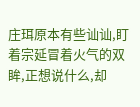庄珥原本有些讪讪,盯着宗延冒着火气的双眸,正想说什么,却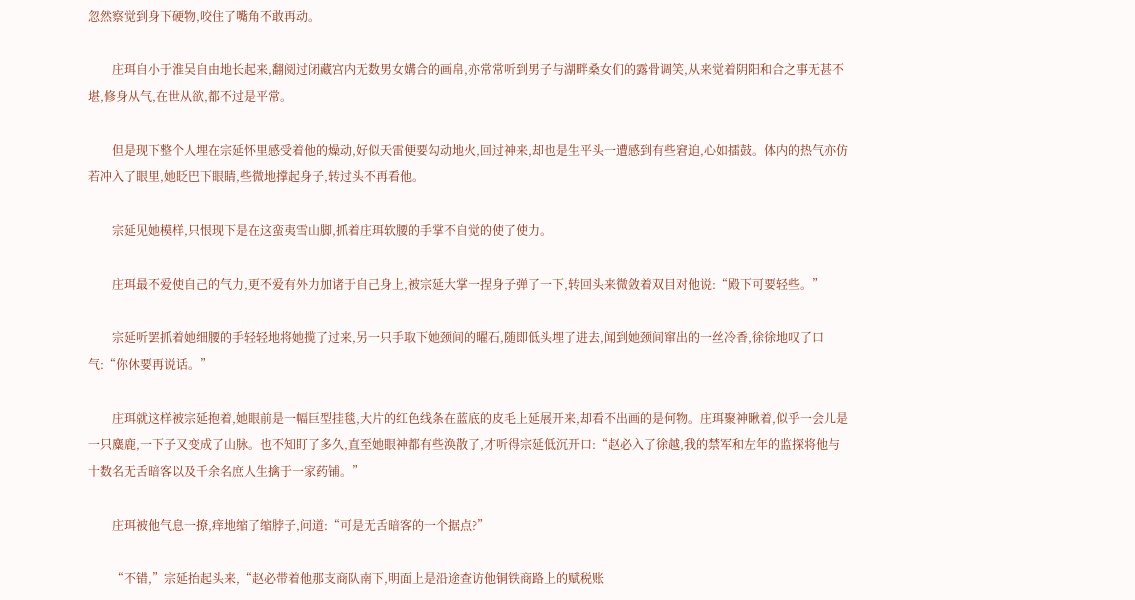忽然察觉到身下硬物,咬住了嘴角不敢再动。

        庄珥自小于淮吴自由地长起来,翻阅过闭藏宫内无数男女媾合的画帛,亦常常听到男子与湖畔桑女们的露骨调笑,从来觉着阴阳和合之事无甚不堪,修身从气,在世从欲,都不过是平常。

        但是现下整个人埋在宗延怀里感受着他的燥动,好似天雷便要勾动地火,回过神来,却也是生平头一遭感到有些窘迫,心如擂鼓。体内的热气亦仿若冲入了眼里,她眨巴下眼睛,些微地撑起身子,转过头不再看他。

        宗延见她模样,只恨现下是在这蛮夷雪山脚,抓着庄珥软腰的手掌不自觉的使了使力。

        庄珥最不爱使自己的气力,更不爱有外力加诸于自己身上,被宗延大掌一捏身子弹了一下,转回头来微敛着双目对他说:“殿下可要轻些。”

        宗延听罢抓着她细腰的手轻轻地将她揽了过来,另一只手取下她颈间的曜石,随即低头埋了进去,闻到她颈间窜出的一丝冷香,徐徐地叹了口气:“你休要再说话。”

        庄珥就这样被宗延抱着,她眼前是一幅巨型挂毯,大片的红色线条在蓝底的皮毛上延展开来,却看不出画的是何物。庄珥聚神瞅着,似乎一会儿是一只麋鹿,一下子又变成了山脉。也不知盯了多久,直至她眼神都有些涣散了,才听得宗延低沉开口:“赵必入了徐越,我的禁军和左年的监探将他与十数名无舌暗客以及千余名庶人生擒于一家药铺。”

        庄珥被他气息一撩,痒地缩了缩脖子,问道:“可是无舌暗客的一个据点?”

        “不错,”宗延抬起头来,“赵必带着他那支商队南下,明面上是沿途查访他铜铁商路上的赋税账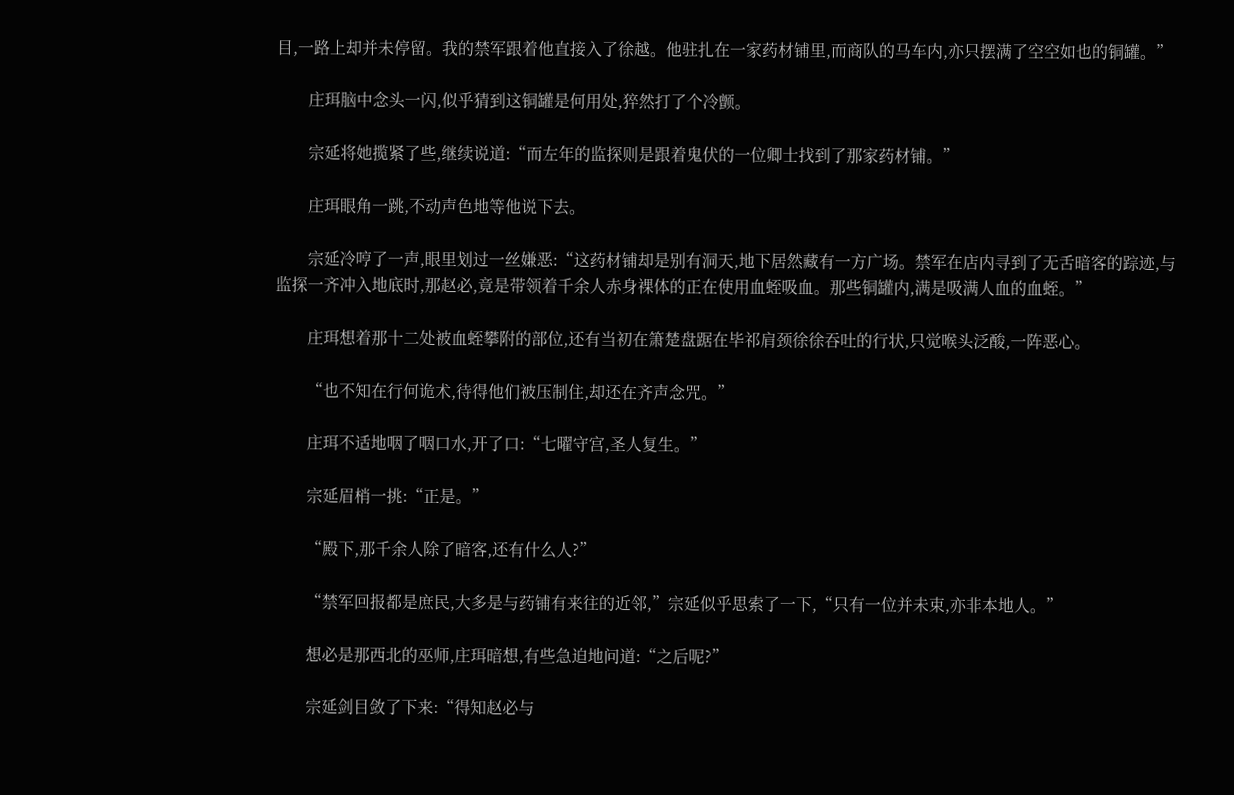目,一路上却并未停留。我的禁军跟着他直接入了徐越。他驻扎在一家药材铺里,而商队的马车内,亦只摆满了空空如也的铜罐。”

        庄珥脑中念头一闪,似乎猜到这铜罐是何用处,猝然打了个冷颤。

        宗延将她揽紧了些,继续说道:“而左年的监探则是跟着鬼伏的一位卿士找到了那家药材铺。”

        庄珥眼角一跳,不动声色地等他说下去。

        宗延冷哼了一声,眼里划过一丝嫌恶:“这药材铺却是别有洞天,地下居然藏有一方广场。禁军在店内寻到了无舌暗客的踪迹,与监探一齐冲入地底时,那赵必,竟是带领着千余人赤身裸体的正在使用血蛭吸血。那些铜罐内,满是吸满人血的血蛭。”

        庄珥想着那十二处被血蛭攀附的部位,还有当初在箫楚盘踞在毕祁肩颈徐徐吞吐的行状,只觉喉头泛酸,一阵恶心。

        “也不知在行何诡术,待得他们被压制住,却还在齐声念咒。”

        庄珥不适地咽了咽口水,开了口:“七曜守宫,圣人复生。”

        宗延眉梢一挑:“正是。”

        “殿下,那千余人除了暗客,还有什么人?”

        “禁军回报都是庶民,大多是与药铺有来往的近邻,”宗延似乎思索了一下,“只有一位并未束,亦非本地人。”

        想必是那西北的巫师,庄珥暗想,有些急迫地问道:“之后呢?”

        宗延剑目敛了下来:“得知赵必与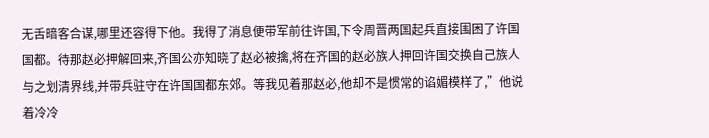无舌暗客合谋,哪里还容得下他。我得了消息便带军前往许国,下令周晋两国起兵直接围困了许国国都。待那赵必押解回来,齐国公亦知晓了赵必被擒,将在齐国的赵必族人押回许国交换自己族人与之划清界线,并带兵驻守在许国国都东郊。等我见着那赵必,他却不是惯常的谄媚模样了,”他说着冷冷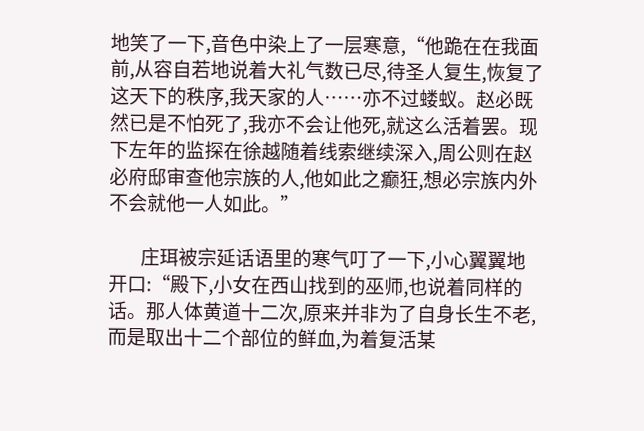地笑了一下,音色中染上了一层寒意,“他跪在在我面前,从容自若地说着大礼气数已尽,待圣人复生,恢复了这天下的秩序,我天家的人……亦不过蝼蚁。赵必既然已是不怕死了,我亦不会让他死,就这么活着罢。现下左年的监探在徐越随着线索继续深入,周公则在赵必府邸审查他宗族的人,他如此之癫狂,想必宗族内外不会就他一人如此。”

        庄珥被宗延话语里的寒气叮了一下,小心翼翼地开口:“殿下,小女在西山找到的巫师,也说着同样的话。那人体黄道十二次,原来并非为了自身长生不老,而是取出十二个部位的鲜血,为着复活某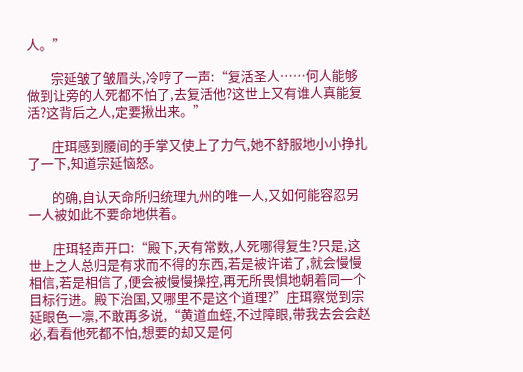人。”

        宗延皱了皱眉头,冷哼了一声:“复活圣人……何人能够做到让旁的人死都不怕了,去复活他?这世上又有谁人真能复活?这背后之人,定要揪出来。”

        庄珥感到腰间的手掌又使上了力气,她不舒服地小小挣扎了一下,知道宗延恼怒。

        的确,自认天命所归统理九州的唯一人,又如何能容忍另一人被如此不要命地供着。

        庄珥轻声开口:“殿下,天有常数,人死哪得复生?只是,这世上之人总归是有求而不得的东西,若是被许诺了,就会慢慢相信,若是相信了,便会被慢慢操控,再无所畏惧地朝着同一个目标行进。殿下治国,又哪里不是这个道理?”庄珥察觉到宗延眼色一凛,不敢再多说,“黄道血蛭,不过障眼,带我去会会赵必,看看他死都不怕,想要的却又是何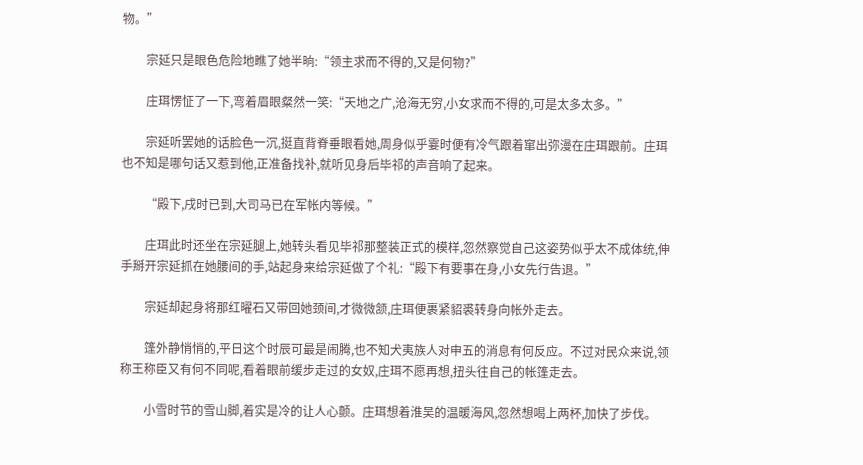物。”

        宗延只是眼色危险地瞧了她半晌:“领主求而不得的,又是何物?”

        庄珥愣怔了一下,弯着眉眼粲然一笑:“天地之广,沧海无穷,小女求而不得的,可是太多太多。”

        宗延听罢她的话脸色一沉,挺直背脊垂眼看她,周身似乎霎时便有冷气跟着窜出弥漫在庄珥跟前。庄珥也不知是哪句话又惹到他,正准备找补,就听见身后毕祁的声音响了起来。

        “殿下,戌时已到,大司马已在军帐内等候。”

        庄珥此时还坐在宗延腿上,她转头看见毕祁那整装正式的模样,忽然察觉自己这姿势似乎太不成体统,伸手掰开宗延抓在她腰间的手,站起身来给宗延做了个礼:“殿下有要事在身,小女先行告退。”

        宗延却起身将那红曜石又带回她颈间,才微微颔,庄珥便裹紧貂裘转身向帐外走去。

        篷外静悄悄的,平日这个时辰可最是闹腾,也不知犬夷族人对申五的消息有何反应。不过对民众来说,领称王称臣又有何不同呢,看着眼前缓步走过的女奴,庄珥不愿再想,扭头往自己的帐篷走去。

        小雪时节的雪山脚,着实是冷的让人心颤。庄珥想着淮吴的温暖海风,忽然想喝上两杯,加快了步伐。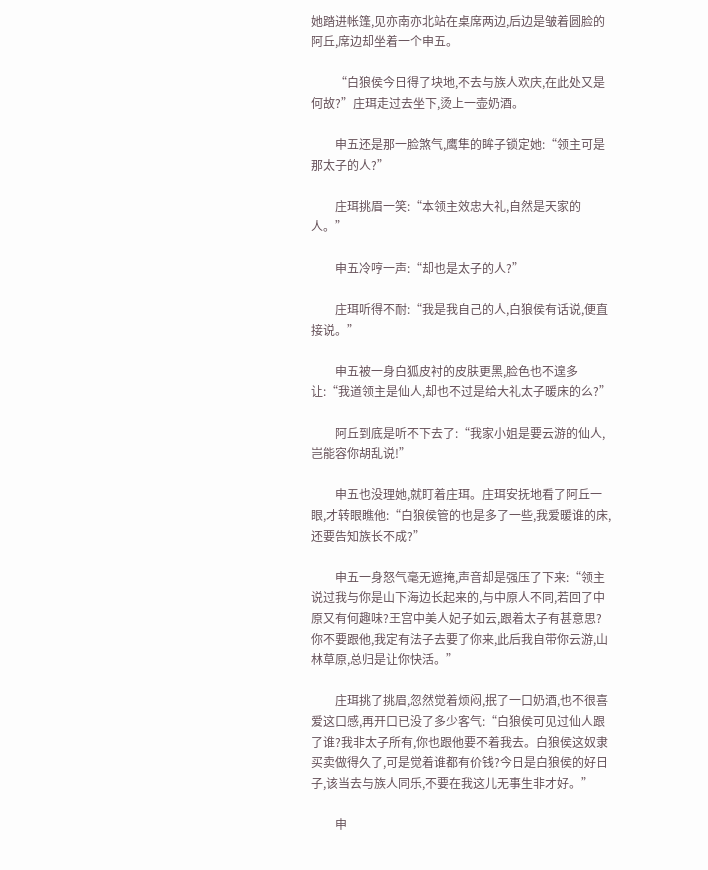她踏进帐篷,见亦南亦北站在桌席两边,后边是皱着圆脸的阿丘,席边却坐着一个申五。

        “白狼侯今日得了块地,不去与族人欢庆,在此处又是何故?”庄珥走过去坐下,烫上一壶奶酒。

        申五还是那一脸煞气,鹰隼的眸子锁定她:“领主可是那太子的人?”

        庄珥挑眉一笑:“本领主效忠大礼,自然是天家的人。”

        申五冷哼一声:“却也是太子的人?”

        庄珥听得不耐:“我是我自己的人,白狼侯有话说,便直接说。”

        申五被一身白狐皮衬的皮肤更黑,脸色也不遑多让:“我道领主是仙人,却也不过是给大礼太子暖床的么?”

        阿丘到底是听不下去了:“我家小姐是要云游的仙人,岂能容你胡乱说!”

        申五也没理她,就盯着庄珥。庄珥安抚地看了阿丘一眼,才转眼瞧他:“白狼侯管的也是多了一些,我爱暖谁的床,还要告知族长不成?”

        申五一身怒气毫无遮掩,声音却是强压了下来:“领主说过我与你是山下海边长起来的,与中原人不同,若回了中原又有何趣味?王宫中美人妃子如云,跟着太子有甚意思?你不要跟他,我定有法子去要了你来,此后我自带你云游,山林草原,总归是让你快活。”

        庄珥挑了挑眉,忽然觉着烦闷,抿了一口奶酒,也不很喜爱这口感,再开口已没了多少客气:“白狼侯可见过仙人跟了谁?我非太子所有,你也跟他要不着我去。白狼侯这奴隶买卖做得久了,可是觉着谁都有价钱?今日是白狼侯的好日子,该当去与族人同乐,不要在我这儿无事生非才好。”

        申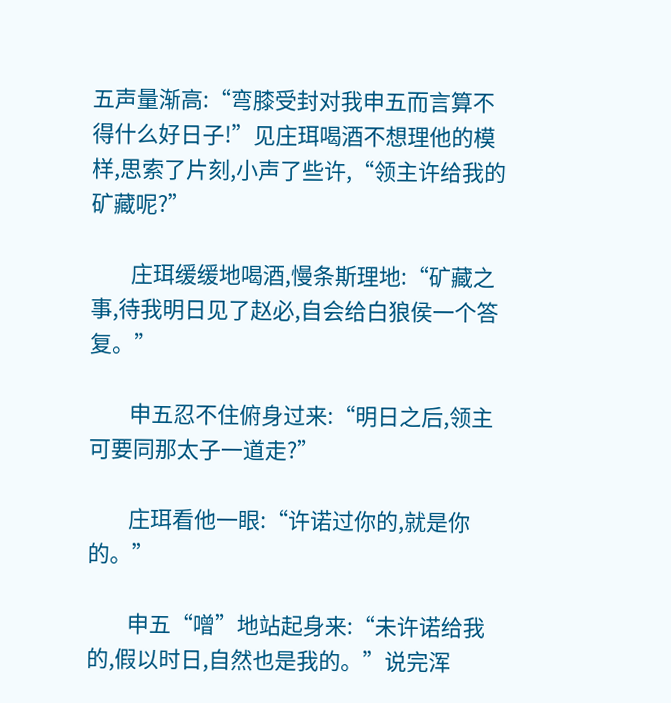五声量渐高:“弯膝受封对我申五而言算不得什么好日子!”见庄珥喝酒不想理他的模样,思索了片刻,小声了些许,“领主许给我的矿藏呢?”

        庄珥缓缓地喝酒,慢条斯理地:“矿藏之事,待我明日见了赵必,自会给白狼侯一个答复。”

        申五忍不住俯身过来:“明日之后,领主可要同那太子一道走?”

        庄珥看他一眼:“许诺过你的,就是你的。”

        申五“噌”地站起身来:“未许诺给我的,假以时日,自然也是我的。”说完浑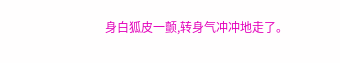身白狐皮一颤,转身气冲冲地走了。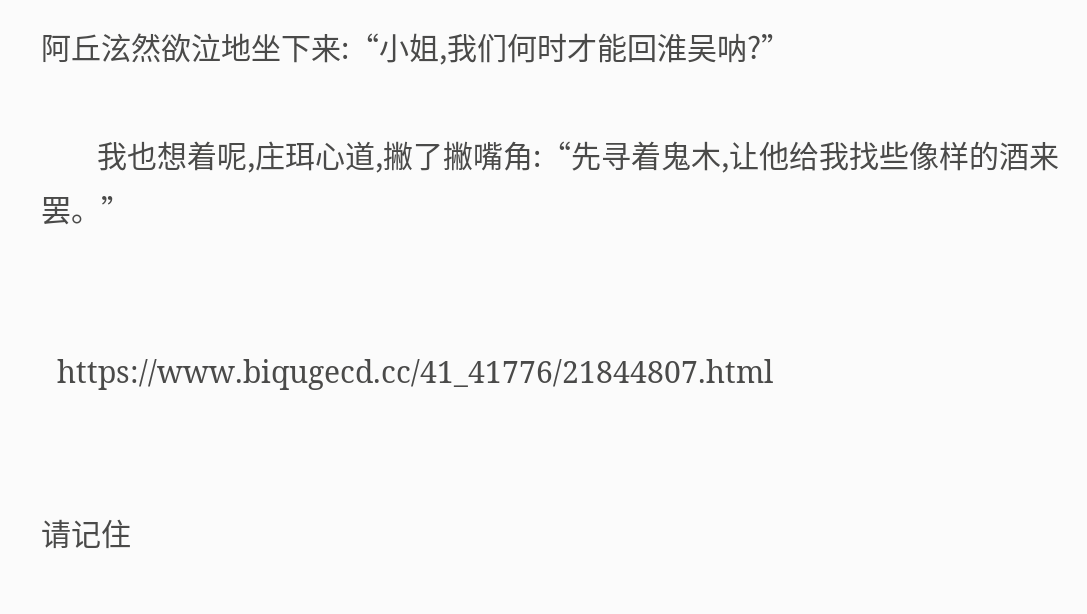阿丘泫然欲泣地坐下来:“小姐,我们何时才能回淮吴呐?”

        我也想着呢,庄珥心道,撇了撇嘴角:“先寻着鬼木,让他给我找些像样的酒来罢。”


  https://www.biqugecd.cc/41_41776/21844807.html


请记住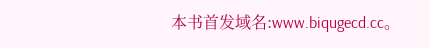本书首发域名:www.biqugecd.cc。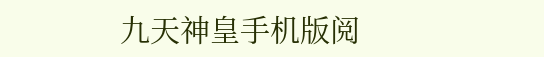九天神皇手机版阅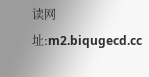读网址:m2.biqugecd.cc